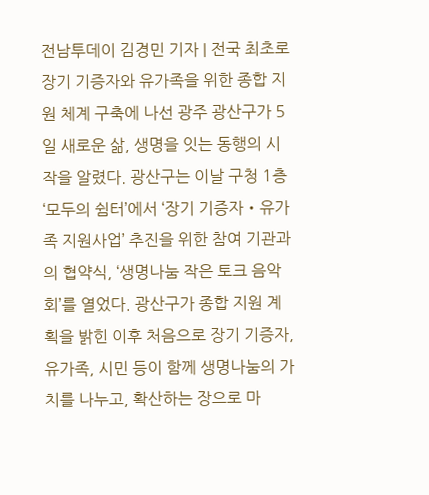전남투데이 김경민 기자 | 전국 최초로 장기 기증자와 유가족을 위한 종합 지원 체계 구축에 나선 광주 광산구가 5일 새로운 삶, 생명을 잇는 동행의 시작을 알렸다. 광산구는 이날 구청 1층 ‘모두의 쉼터’에서 ‘장기 기증자‧유가족 지원사업’ 추진을 위한 참여 기관과의 협약식, ‘생명나눔 작은 토크 음악회’를 열었다. 광산구가 종합 지원 계획을 밝힌 이후 처음으로 장기 기증자, 유가족, 시민 등이 함께 생명나눔의 가치를 나누고, 확산하는 장으로 마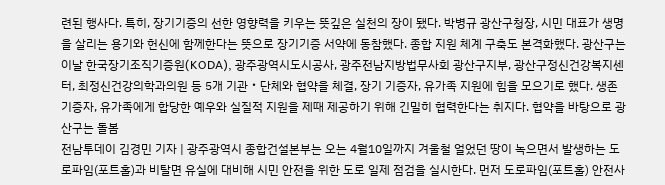련된 행사다. 특히, 장기기증의 선한 영향력을 키우는 뜻깊은 실천의 장이 됐다. 박병규 광산구청장, 시민 대표가 생명을 살리는 용기와 헌신에 함께한다는 뜻으로 장기기증 서약에 동참했다. 종합 지원 체계 구축도 본격화했다. 광산구는 이날 한국장기조직기증원(KODA), 광주광역시도시공사, 광주전남지방법무사회 광산구지부, 광산구정신건강복지센터, 최정신건강의학과의원 등 5개 기관‧단체와 협약을 체결, 장기 기증자, 유가족 지원에 힘을 모으기로 했다. 생존 기증자, 유가족에게 합당한 예우와 실질적 지원을 제때 제공하기 위해 긴밀히 협력한다는 취지다. 협약을 바탕으로 광산구는 돌봄
전남투데이 김경민 기자 | 광주광역시 종합건설본부는 오는 4월10일까지 겨울철 얼었던 땅이 녹으면서 발생하는 도로파임(포트홀)과 비탈면 유실에 대비해 시민 안전을 위한 도로 일제 점검을 실시한다. 먼저 도로파임(포트홀) 안전사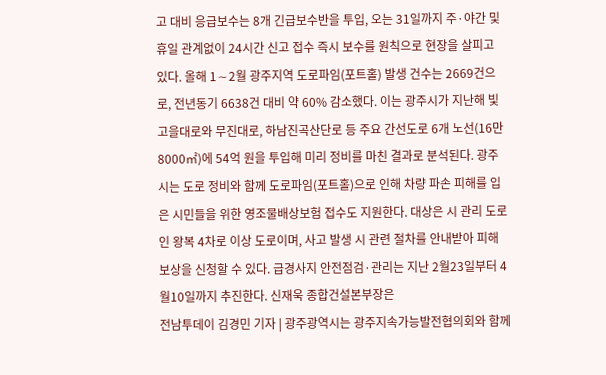고 대비 응급보수는 8개 긴급보수반을 투입, 오는 31일까지 주·야간 및 휴일 관계없이 24시간 신고 접수 즉시 보수를 원칙으로 현장을 살피고 있다. 올해 1∼2월 광주지역 도로파임(포트홀) 발생 건수는 2669건으로, 전년동기 6638건 대비 약 60% 감소했다. 이는 광주시가 지난해 빛고을대로와 무진대로, 하남진곡산단로 등 주요 간선도로 6개 노선(16만8000㎡)에 54억 원을 투입해 미리 정비를 마친 결과로 분석된다. 광주시는 도로 정비와 함께 도로파임(포트홀)으로 인해 차량 파손 피해를 입은 시민들을 위한 영조물배상보험 접수도 지원한다. 대상은 시 관리 도로인 왕복 4차로 이상 도로이며, 사고 발생 시 관련 절차를 안내받아 피해 보상을 신청할 수 있다. 급경사지 안전점검·관리는 지난 2월23일부터 4월10일까지 추진한다. 신재욱 종합건설본부장은
전남투데이 김경민 기자 | 광주광역시는 광주지속가능발전협의회와 함께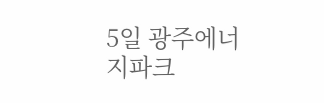5일 광주에너지파크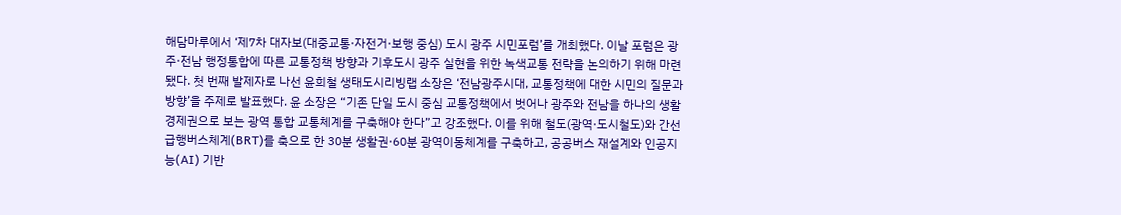해담마루에서 ‘제7차 대자보(대중교통·자전거·보행 중심) 도시 광주 시민포럼’를 개최했다. 이날 포럼은 광주·전남 행정통합에 따른 교통정책 방향과 기후도시 광주 실현을 위한 녹색교통 전략을 논의하기 위해 마련됐다. 첫 번째 발제자로 나선 윤희철 생태도시리빙랩 소장은 ‘전남광주시대, 교통정책에 대한 시민의 질문과 방향’을 주제로 발표했다. 윤 소장은 “기존 단일 도시 중심 교통정책에서 벗어나 광주와 전남을 하나의 생활 경제권으로 보는 광역 통합 교통체계를 구축해야 한다”고 강조했다. 이를 위해 철도(광역·도시철도)와 간선급행버스체계(BRT)를 축으로 한 30분 생활권·60분 광역이동체계를 구축하고, 공공버스 재설계와 인공지능(AI) 기반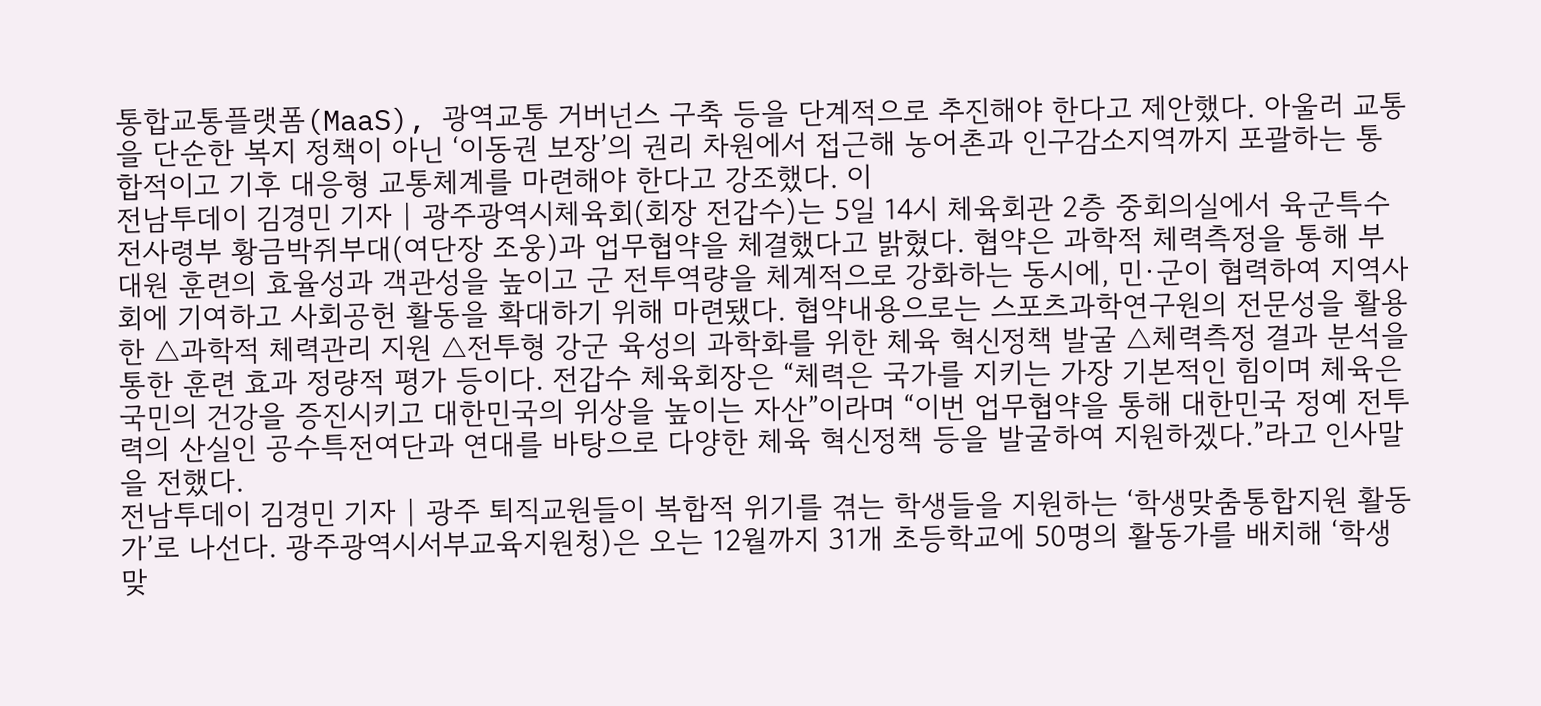통합교통플랫폼(MaaS), 광역교통 거버넌스 구축 등을 단계적으로 추진해야 한다고 제안했다. 아울러 교통을 단순한 복지 정책이 아닌 ‘이동권 보장’의 권리 차원에서 접근해 농어촌과 인구감소지역까지 포괄하는 통합적이고 기후 대응형 교통체계를 마련해야 한다고 강조했다. 이
전남투데이 김경민 기자 | 광주광역시체육회(회장 전갑수)는 5일 14시 체육회관 2층 중회의실에서 육군특수전사령부 황금박쥐부대(여단장 조웅)과 업무협약을 체결했다고 밝혔다. 협약은 과학적 체력측정을 통해 부대원 훈련의 효율성과 객관성을 높이고 군 전투역량을 체계적으로 강화하는 동시에, 민·군이 협력하여 지역사회에 기여하고 사회공헌 활동을 확대하기 위해 마련됐다. 협약내용으로는 스포츠과학연구원의 전문성을 활용한 △과학적 체력관리 지원 △전투형 강군 육성의 과학화를 위한 체육 혁신정책 발굴 △체력측정 결과 분석을 통한 훈련 효과 정량적 평가 등이다. 전갑수 체육회장은 “체력은 국가를 지키는 가장 기본적인 힘이며 체육은 국민의 건강을 증진시키고 대한민국의 위상을 높이는 자산”이라며 “이번 업무협약을 통해 대한민국 정예 전투력의 산실인 공수특전여단과 연대를 바탕으로 다양한 체육 혁신정책 등을 발굴하여 지원하겠다.”라고 인사말을 전했다.
전남투데이 김경민 기자 | 광주 퇴직교원들이 복합적 위기를 겪는 학생들을 지원하는 ‘학생맞춤통합지원 활동가’로 나선다. 광주광역시서부교육지원청)은 오는 12월까지 31개 초등학교에 50명의 활동가를 배치해 ‘학생맞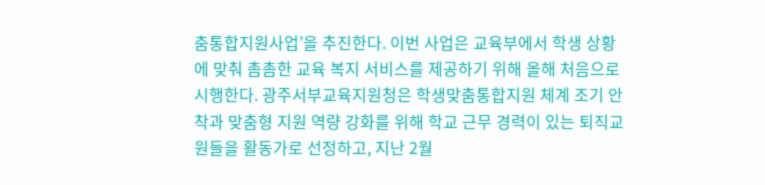춤통합지원사업’을 추진한다. 이번 사업은 교육부에서 학생 상황에 맞춰 촘촘한 교육 복지 서비스를 제공하기 위해 올해 처음으로 시행한다. 광주서부교육지원청은 학생맞춤통합지원 체계 조기 안착과 맞춤형 지원 역량 강화를 위해 학교 근무 경력이 있는 퇴직교원들을 활동가로 선정하고, 지난 2월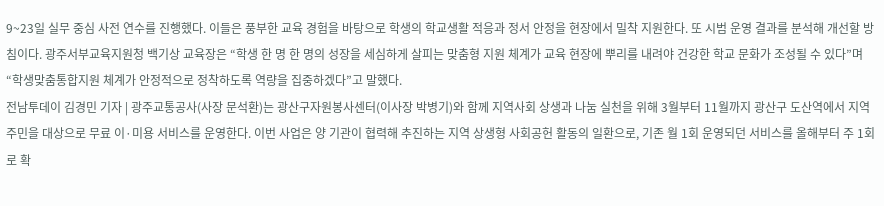9~23일 실무 중심 사전 연수를 진행했다. 이들은 풍부한 교육 경험을 바탕으로 학생의 학교생활 적응과 정서 안정을 현장에서 밀착 지원한다. 또 시범 운영 결과를 분석해 개선할 방침이다. 광주서부교육지원청 백기상 교육장은 “학생 한 명 한 명의 성장을 세심하게 살피는 맞춤형 지원 체계가 교육 현장에 뿌리를 내려야 건강한 학교 문화가 조성될 수 있다”며 “학생맞춤통합지원 체계가 안정적으로 정착하도록 역량을 집중하겠다”고 말했다.
전남투데이 김경민 기자 | 광주교통공사(사장 문석환)는 광산구자원봉사센터(이사장 박병기)와 함께 지역사회 상생과 나눔 실천을 위해 3월부터 11월까지 광산구 도산역에서 지역 주민을 대상으로 무료 이·미용 서비스를 운영한다. 이번 사업은 양 기관이 협력해 추진하는 지역 상생형 사회공헌 활동의 일환으로, 기존 월 1회 운영되던 서비스를 올해부터 주 1회로 확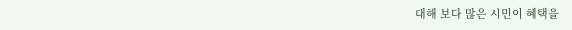대해 보다 많은 시민이 혜택을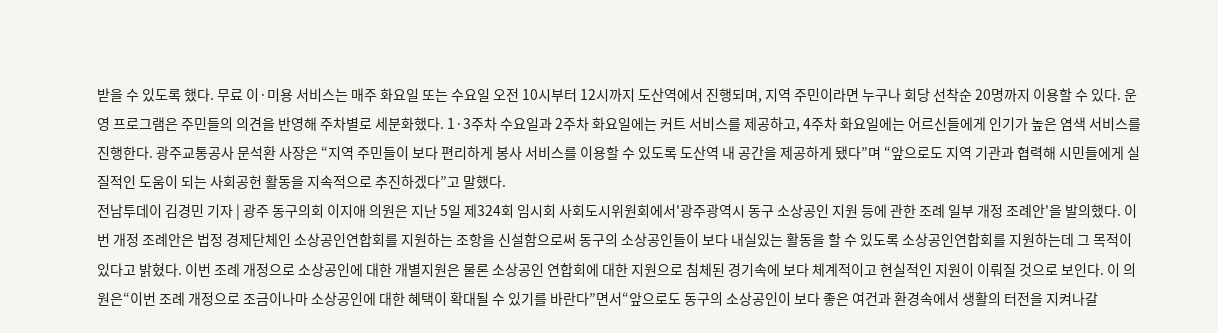받을 수 있도록 했다. 무료 이·미용 서비스는 매주 화요일 또는 수요일 오전 10시부터 12시까지 도산역에서 진행되며, 지역 주민이라면 누구나 회당 선착순 20명까지 이용할 수 있다. 운영 프로그램은 주민들의 의견을 반영해 주차별로 세분화했다. 1·3주차 수요일과 2주차 화요일에는 커트 서비스를 제공하고, 4주차 화요일에는 어르신들에게 인기가 높은 염색 서비스를 진행한다. 광주교통공사 문석환 사장은 “지역 주민들이 보다 편리하게 봉사 서비스를 이용할 수 있도록 도산역 내 공간을 제공하게 됐다”며 “앞으로도 지역 기관과 협력해 시민들에게 실질적인 도움이 되는 사회공헌 활동을 지속적으로 추진하겠다”고 말했다.
전남투데이 김경민 기자 | 광주 동구의회 이지애 의원은 지난 5일 제324회 임시회 사회도시위원회에서'광주광역시 동구 소상공인 지원 등에 관한 조례 일부 개정 조례안'을 발의했다. 이번 개정 조례안은 법정 경제단체인 소상공인연합회를 지원하는 조항을 신설함으로써 동구의 소상공인들이 보다 내실있는 활동을 할 수 있도록 소상공인연합회를 지원하는데 그 목적이 있다고 밝혔다. 이번 조례 개정으로 소상공인에 대한 개별지원은 물론 소상공인 연합회에 대한 지원으로 침체된 경기속에 보다 체계적이고 현실적인 지원이 이뤄질 것으로 보인다. 이 의원은“이번 조례 개정으로 조금이나마 소상공인에 대한 혜택이 확대될 수 있기를 바란다”면서“앞으로도 동구의 소상공인이 보다 좋은 여건과 환경속에서 생활의 터전을 지켜나갈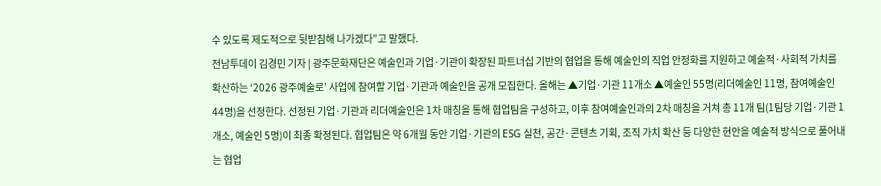수 있도록 제도적으로 뒷받침해 나가겠다”고 말했다.
전남투데이 김경민 기자 | 광주문화재단은 예술인과 기업·기관이 확장된 파트너십 기반의 협업을 통해 예술인의 직업 안정화를 지원하고 예술적·사회적 가치를 확산하는 ‘2026 광주예술로’ 사업에 참여할 기업·기관과 예술인을 공개 모집한다. 올해는 ▲기업·기관 11개소 ▲예술인 55명(리더예술인 11명, 참여예술인 44명)을 선정한다. 선정된 기업·기관과 리더예술인은 1차 매칭을 통해 협업팀을 구성하고, 이후 참여예술인과의 2차 매칭을 거쳐 총 11개 팀(1팀당 기업·기관 1개소, 예술인 5명)이 최종 확정된다. 협업팀은 약 6개월 동안 기업·기관의 ESG 실천, 공간·콘텐츠 기획, 조직 가치 확산 등 다양한 현안을 예술적 방식으로 풀어내는 협업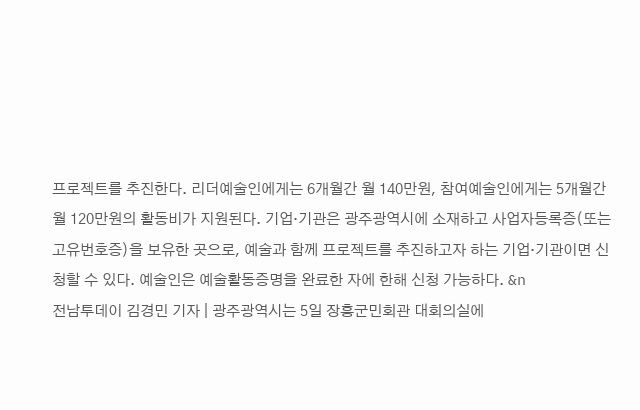프로젝트를 추진한다. 리더예술인에게는 6개월간 월 140만원, 참여예술인에게는 5개월간 월 120만원의 활동비가 지원된다. 기업·기관은 광주광역시에 소재하고 사업자등록증(또는 고유번호증)을 보유한 곳으로, 예술과 함께 프로젝트를 추진하고자 하는 기업·기관이면 신청할 수 있다. 예술인은 예술활동증명을 완료한 자에 한해 신청 가능하다. &n
전남투데이 김경민 기자 | 광주광역시는 5일 장흥군민회관 대회의실에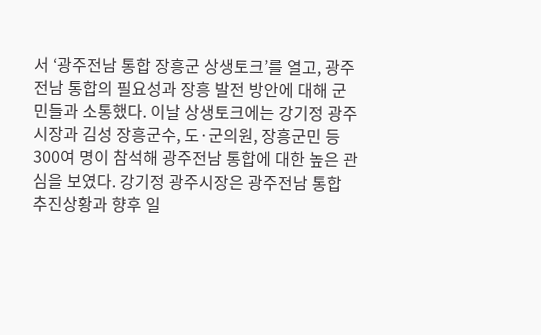서 ‘광주전남 통합 장흥군 상생토크’를 열고, 광주전남 통합의 필요성과 장흥 발전 방안에 대해 군민들과 소통했다. 이날 상생토크에는 강기정 광주시장과 김성 장흥군수, 도·군의원, 장흥군민 등 300여 명이 참석해 광주전남 통합에 대한 높은 관심을 보였다. 강기정 광주시장은 광주전남 통합 추진상황과 향후 일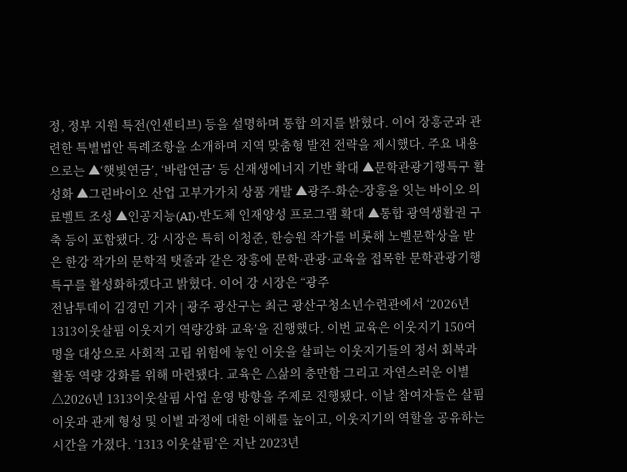정, 정부 지원 특전(인센티브) 등을 설명하며 통합 의지를 밝혔다. 이어 장흥군과 관련한 특별법안 특례조항을 소개하며 지역 맞춤형 발전 전략을 제시했다. 주요 내용으로는 ▲‘햇빛연금’, ‘바람연금’ 등 신재생에너지 기반 확대 ▲문학관광기행특구 활성화 ▲그린바이오 산업 고부가가치 상품 개발 ▲광주-화순-장흥을 잇는 바이오 의료벨트 조성 ▲인공지능(AI)·반도체 인재양성 프로그램 확대 ▲통합 광역생활권 구축 등이 포함됐다. 강 시장은 특히 이청준, 한승원 작가를 비롯해 노벨문학상을 받은 한강 작가의 문학적 탯줄과 같은 장흥에 문학·관광·교육을 접목한 문학관광기행특구를 활성화하겠다고 밝혔다. 이어 강 시장은 “광주
전남투데이 김경민 기자 | 광주 광산구는 최근 광산구청소년수련관에서 ‘2026년 1313이웃살핌 이웃지기 역량강화 교육’을 진행했다. 이번 교육은 이웃지기 150여 명을 대상으로 사회적 고립 위험에 놓인 이웃을 살피는 이웃지기들의 정서 회복과 활동 역량 강화를 위해 마련됐다. 교육은 △삶의 충만함 그리고 자연스러운 이별 △2026년 1313이웃살핌 사업 운영 방향을 주제로 진행됐다. 이날 참여자들은 살핌이웃과 관계 형성 및 이별 과정에 대한 이해를 높이고, 이웃지기의 역할을 공유하는 시간을 가졌다. ‘1313 이웃살핌’은 지난 2023년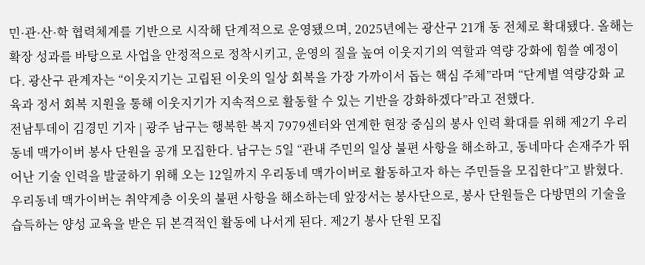민·관·산·학 협력체계를 기반으로 시작해 단계적으로 운영됐으며, 2025년에는 광산구 21개 동 전체로 확대됐다. 올해는 확장 성과를 바탕으로 사업을 안정적으로 정착시키고, 운영의 질을 높여 이웃지기의 역할과 역량 강화에 힘쓸 예정이다. 광산구 관계자는 “이웃지기는 고립된 이웃의 일상 회복을 가장 가까이서 돕는 핵심 주체”라며 “단계별 역량강화 교육과 정서 회복 지원을 통해 이웃지기가 지속적으로 활동할 수 있는 기반을 강화하겠다”라고 전했다.
전남투데이 김경민 기자 | 광주 남구는 행복한 복지 7979센터와 연계한 현장 중심의 봉사 인력 확대를 위해 제2기 우리동네 맥가이버 봉사 단원을 공개 모집한다. 남구는 5일 “관내 주민의 일상 불편 사항을 해소하고, 동네마다 손재주가 뛰어난 기술 인력을 발굴하기 위해 오는 12일까지 우리동네 맥가이버로 활동하고자 하는 주민들을 모집한다”고 밝혔다. 우리동네 맥가이버는 취약계층 이웃의 불편 사항을 해소하는데 앞장서는 봉사단으로, 봉사 단원들은 다방면의 기술을 습득하는 양성 교육을 받은 뒤 본격적인 활동에 나서게 된다. 제2기 봉사 단원 모집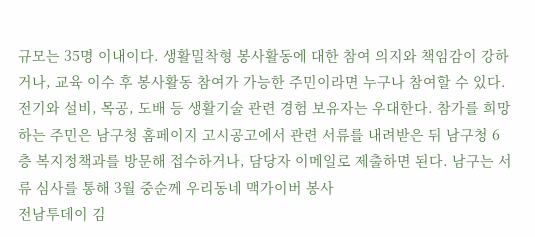규모는 35명 이내이다. 생활밀착형 봉사활동에 대한 참여 의지와 책임감이 강하거나, 교육 이수 후 봉사활동 참여가 가능한 주민이라면 누구나 참여할 수 있다. 전기와 설비, 목공, 도배 등 생활기술 관련 경험 보유자는 우대한다. 참가를 희망하는 주민은 남구청 홈페이지 고시공고에서 관련 서류를 내려받은 뒤 남구청 6층 복지정책과를 방문해 접수하거나, 담당자 이메일로 제출하면 된다. 남구는 서류 심사를 통해 3월 중순께 우리동네 맥가이버 봉사
전남투데이 김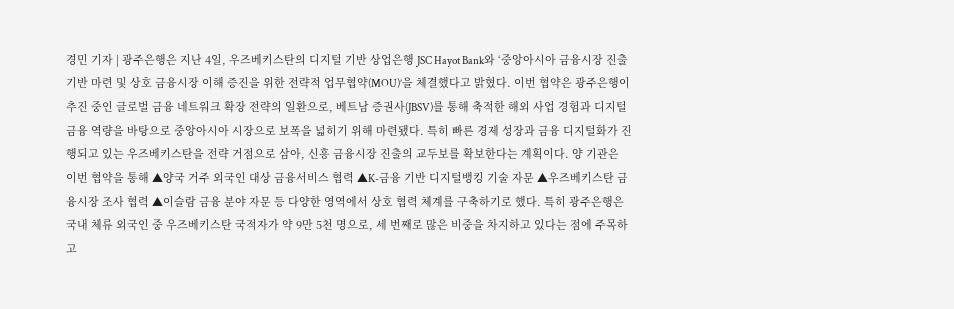경민 기자 | 광주은행은 지난 4일, 우즈베키스탄의 디지털 기반 상업은행 JSC Hayot Bank와 ‘중앙아시아 금융시장 진출 기반 마련 및 상호 금융시장 이해 증진을 위한 전략적 업무협약(MOU)’을 체결했다고 밝혔다. 이번 협약은 광주은행이 추진 중인 글로벌 금융 네트워크 확장 전략의 일환으로, 베트남 증권사(JBSV)를 통해 축적한 해외 사업 경험과 디지털 금융 역량을 바탕으로 중앙아시아 시장으로 보폭을 넓히기 위해 마련됐다. 특히 빠른 경제 성장과 금융 디지털화가 진행되고 있는 우즈베키스탄을 전략 거점으로 삼아, 신흥 금융시장 진출의 교두보를 확보한다는 계획이다. 양 기관은 이번 협약을 통해 ▲양국 거주 외국인 대상 금융서비스 협력 ▲K-금융 기반 디지털뱅킹 기술 자문 ▲우즈베키스탄 금융시장 조사 협력 ▲이슬람 금융 분야 자문 등 다양한 영역에서 상호 협력 체계를 구축하기로 했다. 특히 광주은행은 국내 체류 외국인 중 우즈베키스탄 국적자가 약 9만 5천 명으로, 세 번째로 많은 비중을 차지하고 있다는 점에 주목하고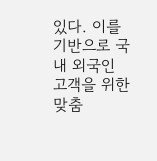있다. 이를 기반으로 국내 외국인 고객을 위한 맞춤